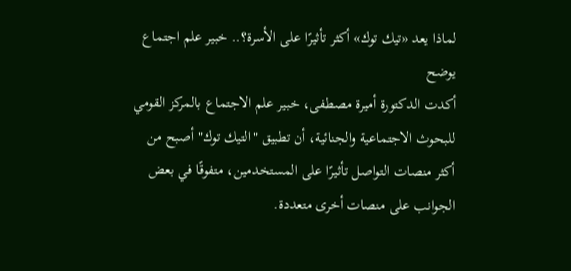لماذا يعد «تيك توك» أكثر تأثيرًا على الأسرة؟.. خبير علم اجتماع يوضح
أكدت الدكتورة أميرة مصطفى، خبير علم الاجتماع بالمركز القومي للبحوث الاجتماعية والجنائية، أن تطبيق "التيك توك" أصبح من أكثر منصات التواصل تأثيرًا على المستخدمين، متفوقًا في بعض الجوانب على منصات أخرى متعددة.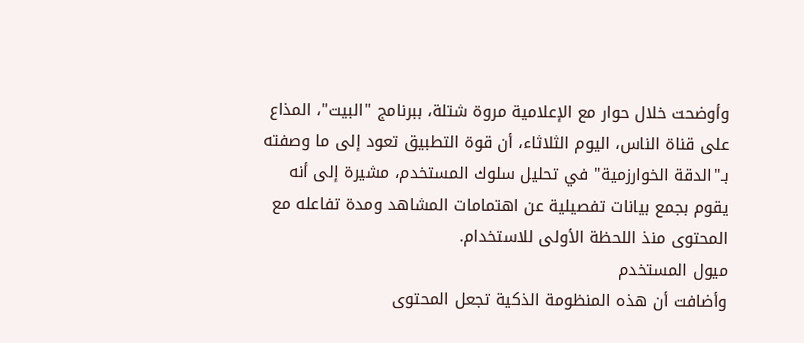وأوضحت خلال حوار مع الإعلامية مروة شتلة، ببرنامج "البيت"، المذاع على قناة الناس، اليوم الثلاثاء، أن قوة التطبيق تعود إلى ما وصفته بـ"الدقة الخوارزمية" في تحليل سلوك المستخدم، مشيرة إلى أنه يقوم بجمع بيانات تفصيلية عن اهتمامات المشاهد ومدة تفاعله مع المحتوى منذ اللحظة الأولى للاستخدام.
ميول المستخدم
وأضافت أن هذه المنظومة الذكية تجعل المحتوى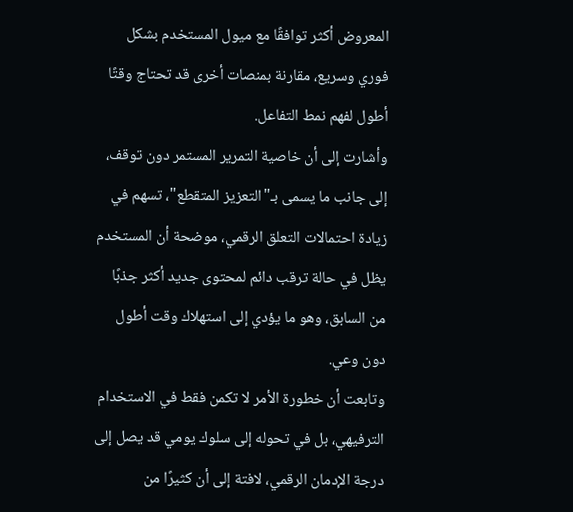المعروض أكثر توافقًا مع ميول المستخدم بشكل فوري وسريع، مقارنة بمنصات أخرى قد تحتاج وقتًا أطول لفهم نمط التفاعل.
وأشارت إلى أن خاصية التمرير المستمر دون توقف، إلى جانب ما يسمى بـ"التعزيز المتقطع"، تسهم في زيادة احتمالات التعلق الرقمي، موضحة أن المستخدم يظل في حالة ترقب دائم لمحتوى جديد أكثر جذبًا من السابق، وهو ما يؤدي إلى استهلاك وقت أطول دون وعي.
وتابعت أن خطورة الأمر لا تكمن فقط في الاستخدام الترفيهي، بل في تحوله إلى سلوك يومي قد يصل إلى درجة الإدمان الرقمي، لافتة إلى أن كثيرًا من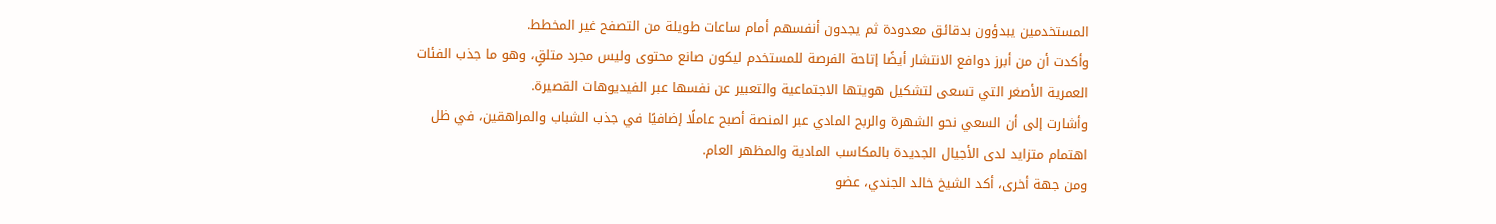المستخدمين يبدؤون بدقائق معدودة ثم يجدون أنفسهم أمام ساعات طويلة من التصفح غير المخطط.
وأكدت أن من أبرز دوافع الانتشار أيضًا إتاحة الفرصة للمستخدم ليكون صانع محتوى وليس مجرد متلقٍ، وهو ما جذب الفئات العمرية الأصغر التي تسعى لتشكيل هويتها الاجتماعية والتعبير عن نفسها عبر الفيديوهات القصيرة.
وأشارت إلى أن السعي نحو الشهرة والربح المادي عبر المنصة أصبح عاملًا إضافيًا في جذب الشباب والمراهقين، في ظل اهتمام متزايد لدى الأجيال الجديدة بالمكاسب المادية والمظهر العام.
ومن جهة أخرى، أكد الشيخ خالد الجندي، عضو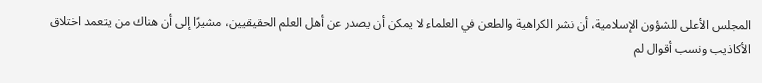المجلس الأعلى للشؤون الإسلامية، أن نشر الكراهية والطعن في العلماء لا يمكن أن يصدر عن أهل العلم الحقيقيين، مشيرًا إلى أن هناك من يتعمد اختلاق الأكاذيب ونسب أقوال لم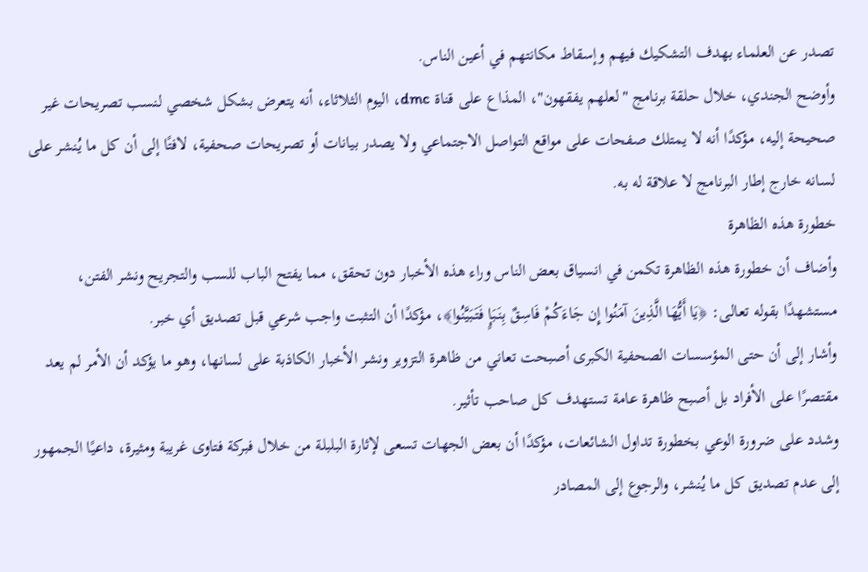تصدر عن العلماء بهدف التشكيك فيهم وإسقاط مكانتهم في أعين الناس.
وأوضح الجندي، خلال حلقة برنامج "لعلهم يفقهون"، المذاع على قناة dmc، اليوم الثلاثاء، أنه يتعرض بشكل شخصي لنسب تصريحات غير صحيحة إليه، مؤكدًا أنه لا يمتلك صفحات على مواقع التواصل الاجتماعي ولا يصدر بيانات أو تصريحات صحفية، لافتًا إلى أن كل ما يُنشر على لسانه خارج إطار البرنامج لا علاقة له به.
خطورة هذه الظاهرة
وأضاف أن خطورة هذه الظاهرة تكمن في انسياق بعض الناس وراء هذه الأخبار دون تحقق، مما يفتح الباب للسب والتجريح ونشر الفتن، مستشهدًا بقوله تعالى: ﴿يَا أَيُّهَا الَّذِينَ آمَنُوا إِن جَاءَكُمْ فَاسِقٌ بِنَبَإٍ فَتَبَيَّنُوا﴾، مؤكدًا أن التثبت واجب شرعي قبل تصديق أي خبر.
وأشار إلى أن حتى المؤسسات الصحفية الكبرى أصبحت تعاني من ظاهرة التزوير ونشر الأخبار الكاذبة على لسانها، وهو ما يؤكد أن الأمر لم يعد مقتصرًا على الأفراد بل أصبح ظاهرة عامة تستهدف كل صاحب تأثير.
وشدد على ضرورة الوعي بخطورة تداول الشائعات، مؤكدًا أن بعض الجهات تسعى لإثارة البلبلة من خلال فبركة فتاوى غريبة ومثيرة، داعيًا الجمهور إلى عدم تصديق كل ما يُنشر، والرجوع إلى المصادر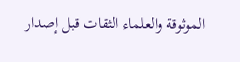الموثوقة والعلماء الثقات قبل إصدار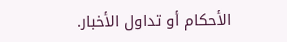الأحكام أو تداول الأخبار.